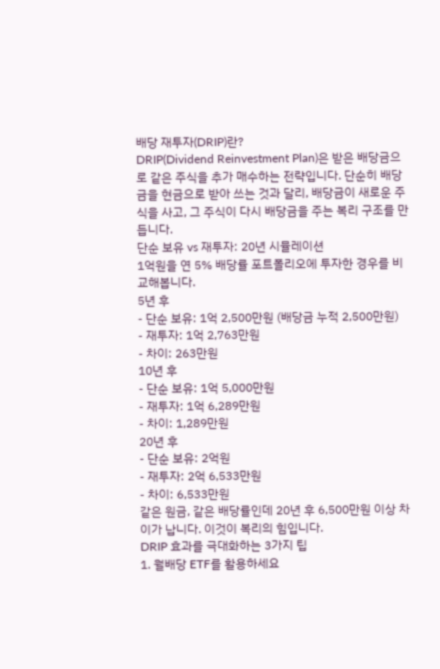배당 재투자(DRIP)란?
DRIP(Dividend Reinvestment Plan)은 받은 배당금으로 같은 주식을 추가 매수하는 전략입니다. 단순히 배당금을 현금으로 받아 쓰는 것과 달리, 배당금이 새로운 주식을 사고, 그 주식이 다시 배당금을 주는 복리 구조를 만듭니다.
단순 보유 vs 재투자: 20년 시뮬레이션
1억원을 연 5% 배당률 포트폴리오에 투자한 경우를 비교해봅니다.
5년 후
- 단순 보유: 1억 2,500만원 (배당금 누적 2,500만원)
- 재투자: 1억 2,763만원
- 차이: 263만원
10년 후
- 단순 보유: 1억 5,000만원
- 재투자: 1억 6,289만원
- 차이: 1,289만원
20년 후
- 단순 보유: 2억원
- 재투자: 2억 6,533만원
- 차이: 6,533만원
같은 원금, 같은 배당률인데 20년 후 6,500만원 이상 차이가 납니다. 이것이 복리의 힘입니다.
DRIP 효과를 극대화하는 3가지 팁
1. 월배당 ETF를 활용하세요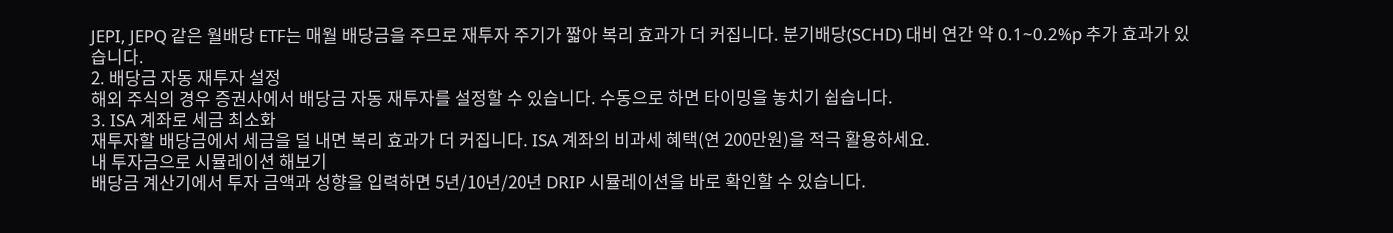JEPI, JEPQ 같은 월배당 ETF는 매월 배당금을 주므로 재투자 주기가 짧아 복리 효과가 더 커집니다. 분기배당(SCHD) 대비 연간 약 0.1~0.2%p 추가 효과가 있습니다.
2. 배당금 자동 재투자 설정
해외 주식의 경우 증권사에서 배당금 자동 재투자를 설정할 수 있습니다. 수동으로 하면 타이밍을 놓치기 쉽습니다.
3. ISA 계좌로 세금 최소화
재투자할 배당금에서 세금을 덜 내면 복리 효과가 더 커집니다. ISA 계좌의 비과세 혜택(연 200만원)을 적극 활용하세요.
내 투자금으로 시뮬레이션 해보기
배당금 계산기에서 투자 금액과 성향을 입력하면 5년/10년/20년 DRIP 시뮬레이션을 바로 확인할 수 있습니다.